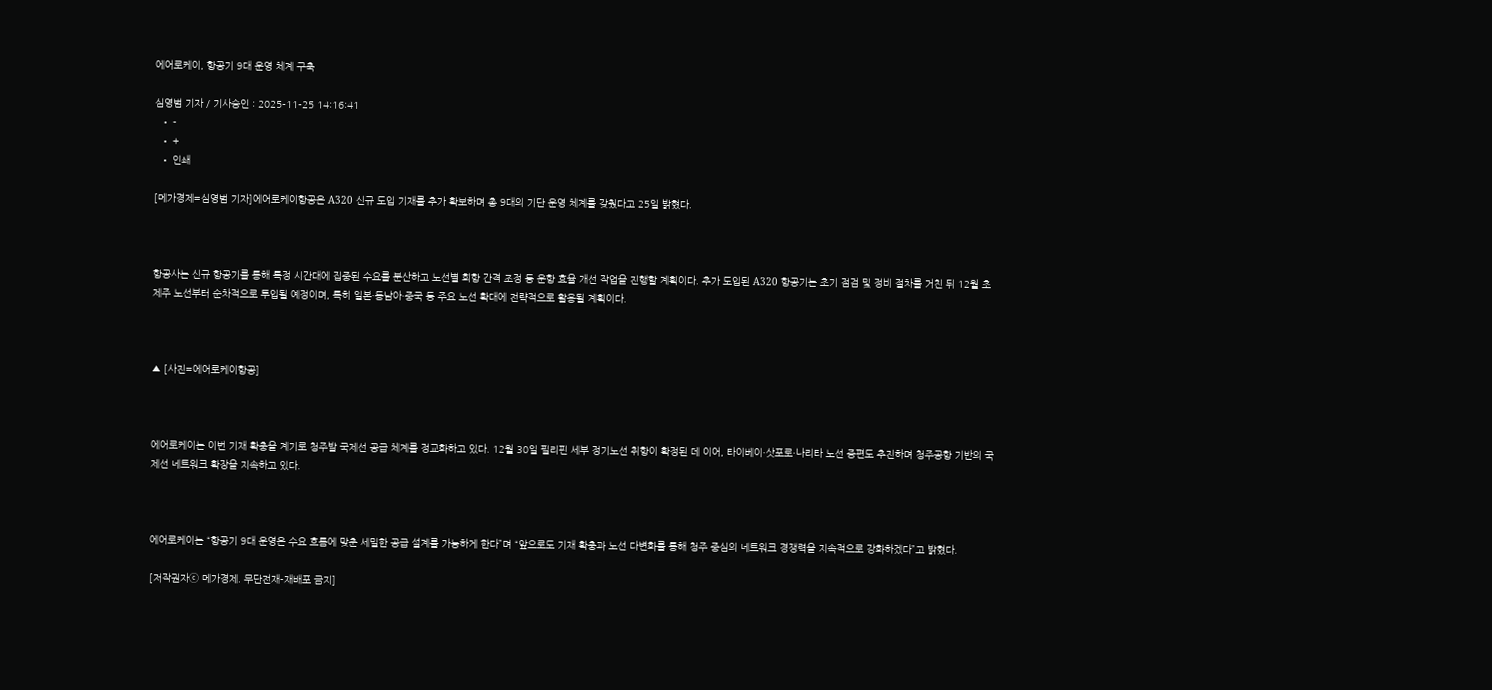에어로케이, 항공기 9대 운영 체계 구축

심영범 기자 / 기사승인 : 2025-11-25 14:16:41
  • -
  • +
  • 인쇄

[메가경제=심영범 기자]에어로케이항공은 A320 신규 도입 기재를 추가 확보하며 총 9대의 기단 운영 체계를 갖췄다고 25일 밝혔다.



항공사는 신규 항공기를 통해 특정 시간대에 집중된 수요를 분산하고 노선별 회항 간격 조정 등 운항 효율 개선 작업을 진행할 계획이다. 추가 도입된 A320 항공기는 초기 점검 및 정비 절차를 거친 뒤 12월 초 제주 노선부터 순차적으로 투입될 예정이며, 특히 일본·동남아·중국 등 주요 노선 확대에 전략적으로 활용될 계획이다.



▲ [사진=에어로케이항공]



에어로케이는 이번 기재 확충을 계기로 청주발 국제선 공급 체계를 정교화하고 있다. 12월 30일 필리핀 세부 정기노선 취항이 확정된 데 이어, 타이베이·삿포로·나리타 노선 증편도 추진하며 청주공항 기반의 국제선 네트워크 확장을 지속하고 있다.



에어로케이는 “항공기 9대 운영은 수요 흐름에 맞춘 세밀한 공급 설계를 가능하게 한다”며 “앞으로도 기재 확충과 노선 다변화를 통해 청주 중심의 네트워크 경쟁력을 지속적으로 강화하겠다”고 밝혔다.

[저작권자ⓒ 메가경제. 무단전재-재배포 금지]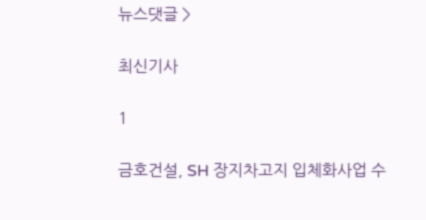뉴스댓글 >

최신기사

1

금호건설, SH 장지차고지 입체화사업 수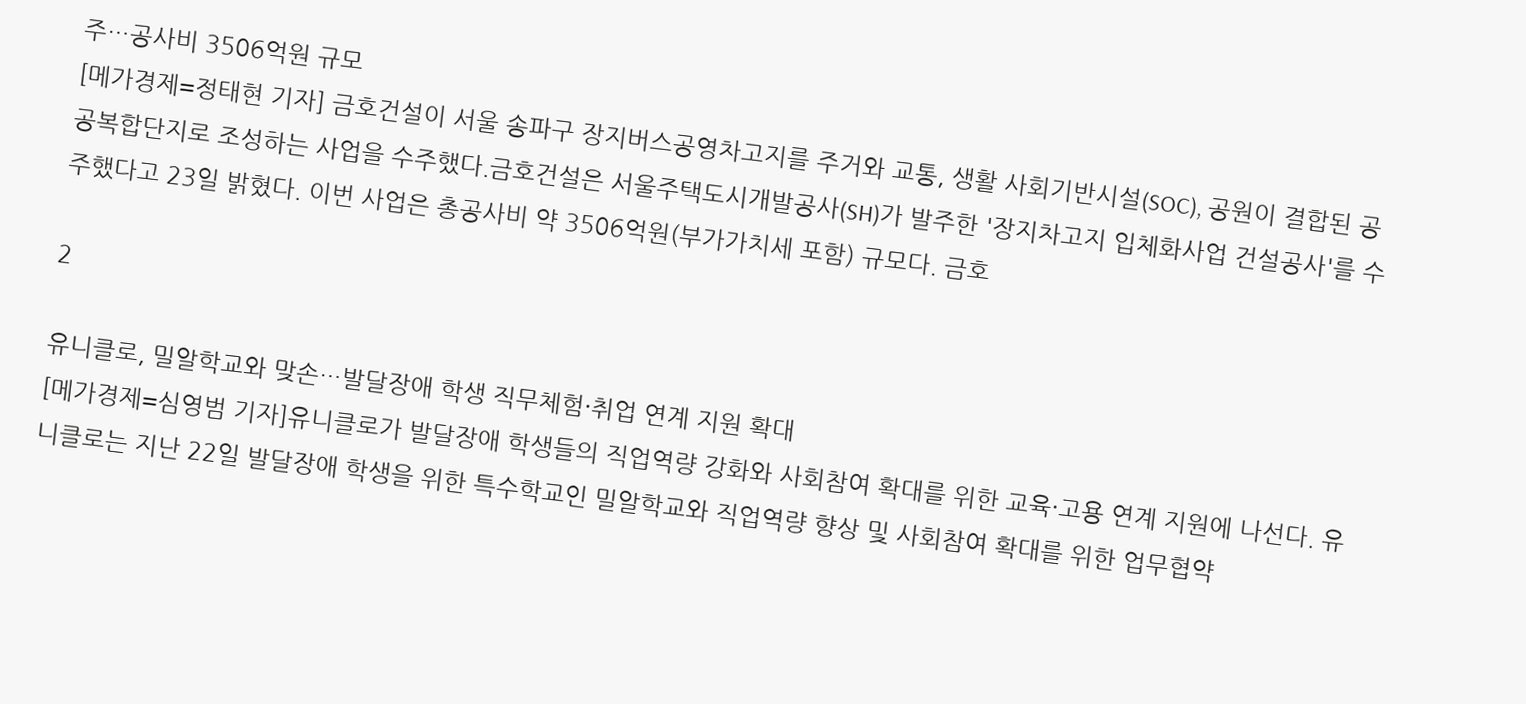주…공사비 3506억원 규모
[메가경제=정태현 기자] 금호건설이 서울 송파구 장지버스공영차고지를 주거와 교통, 생활 사회기반시설(SOC), 공원이 결합된 공공복합단지로 조성하는 사업을 수주했다.금호건설은 서울주택도시개발공사(SH)가 발주한 '장지차고지 입체화사업 건설공사'를 수주했다고 23일 밝혔다. 이번 사업은 총공사비 약 3506억원(부가가치세 포함) 규모다. 금호

2

유니클로, 밀알학교와 맞손…발달장애 학생 직무체험·취업 연계 지원 확대
[메가경제=심영범 기자]유니클로가 발달장애 학생들의 직업역량 강화와 사회참여 확대를 위한 교육·고용 연계 지원에 나선다. 유니클로는 지난 22일 발달장애 학생을 위한 특수학교인 밀알학교와 직업역량 향상 및 사회참여 확대를 위한 업무협약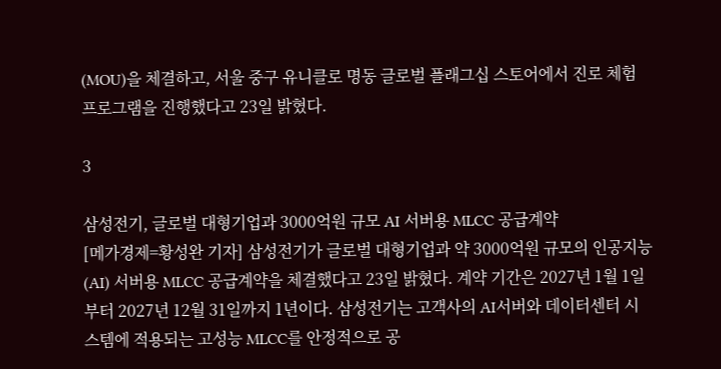(MOU)을 체결하고, 서울 중구 유니클로 명동 글로벌 플래그십 스토어에서 진로 체험 프로그램을 진행했다고 23일 밝혔다.

3

삼성전기, 글로벌 대형기업과 3000억원 규모 AI 서버용 MLCC 공급계약
[메가경제=황성완 기자] 삼성전기가 글로벌 대형기업과 약 3000억원 규모의 인공지능(AI) 서버용 MLCC 공급계약을 체결했다고 23일 밝혔다. 계약 기간은 2027년 1월 1일부터 2027년 12월 31일까지 1년이다. 삼성전기는 고객사의 AI서버와 데이터센터 시스템에 적용되는 고성능 MLCC를 안정적으로 공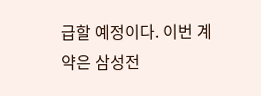급할 예정이다. 이번 계약은 삼성전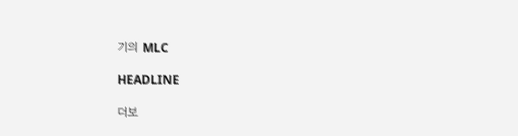기의 MLC

HEADLINE

더보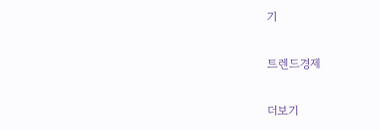기

트렌드경제

더보기